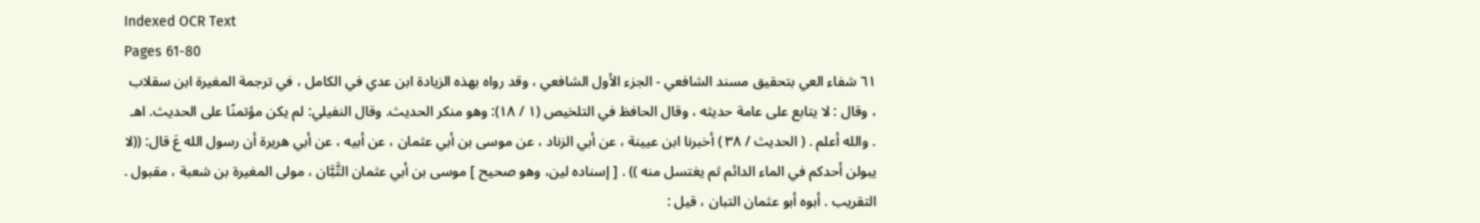Indexed OCR Text
Pages 61-80
٦١ شفاء العي بتحقيق مسند الشافعي - الجزء الأول الشافعي ، وقد رواه بهذه الزيادة ابن عدي في الكامل ، في ترجمة المغيرة ابن سقلاب ، وقال : لا يتابع على عامة حديثه ، وقال الحافظ في التلخيص (١ / ١٨): وهو منكر الحديث. وقال النفيلي: لم يكن مؤتمنًا على الحديث. اهـ . والله أعلم . ( الحديث / ٣٨ ) أخبرنا ابن عيينة ، عن أبي الزناد ، عن موسى بن أبي عثمان ، عن أبيه ، عن أبي هريرة أن رسول الله عَ قال: ((لا يبولن أحدكم في الماء الدائم ثم يغتسل منه )) . [ إسناده لين، وهو صحيح ] موسى بن أبي عثمان التَّبَّان ، مولى المغيرة بن شعبة ، مقبول . التقريب . أبوه أبو عثمان التبان ، قيل :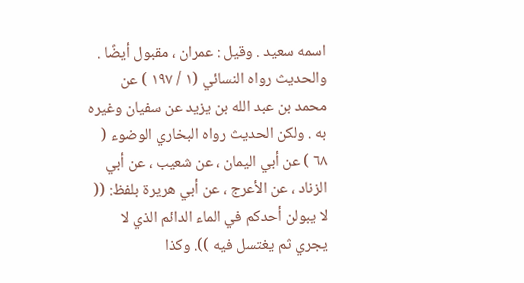اسمه سعيد . وقيل : عمران ، مقبول أيضًا . والحديث رواه النسائي (١ / ١٩٧ ) عن محمد بن عبد الله بن يزيد عن سفيان وغيره به . ولكن الحديث رواه البخاري الوضوء ( ٦٨ ) عن أبي اليمان ، عن شعيب ، عن أبي الزناد ، عن الأعرج ، عن أبي هريرة بلفظ: (( لا يبولن أحدكم في الماء الدائم الذي لا يجري ثم يغتسل فيه )). وكذا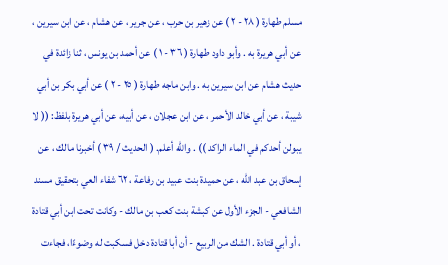مسلم طهارة ( ٢٨ - ٢ ) عن زهير بن حرب ، عن جرير ، عن هشام ، عن ابن سيرين ، عن أبي هريرة به . وأبو داود طهارة ( ٣٦ - ١ ) عن أحمد بن يونس ، ثنا زائدة في حديث هشام عن ابن سيرين به . وابن ماجه طهارة ( ٢٥ - ٢ ) عن أبي بكر بن أبي شيبة ، عن أبي خالد الأحمر ، عن ابن عجلان ، عن أبيه، عن أبي هريرة بلفظ: (( لا يبولن أحدكم في الماء الراكد )) . والله أعلم. ( الحديث / ٣٩ ) أخبرنا مالك ، عن إسحاق بن عبد الله ، عن حميدة بنت عبيد بن رفاعة ، ٦٢ شفاء العي بتحقيق مسند الشافعي - الجزء الأول عن كبشة بنت كعب بن مالك - وكانت تحت ابن أبي قتادة ، أو أبي قتادة . الشك من الربيع - أن أبا قتادة دخل فسكبت له وضوءًا، فجاءت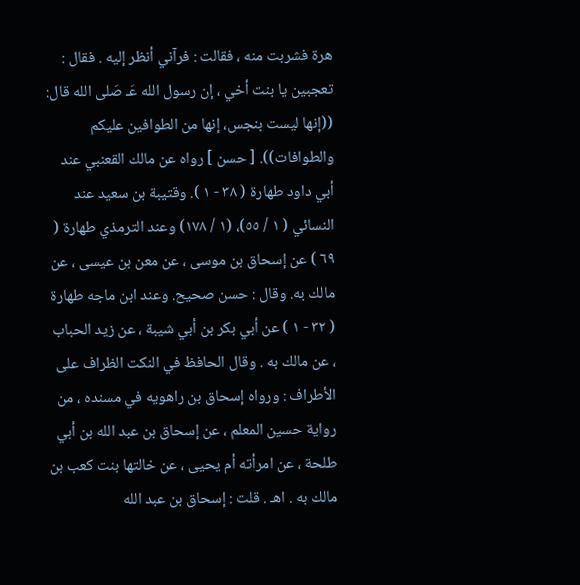هرة فشربت منه ، فقالت : فرآني أنظر إليه . فقال : تعجبين يا بنت أخي ، إن رسول الله عَـ صَلى الله قال: ((إنها ليست بنجس، إنها من الطوافين عليكم والطوافات)). [ حسن ] رواه عن مالك القعنبي عند أبي داود طهارة ( ٣٨ - ١ ). وقتيبة بن سعيد عند النسائي ( ١ / ٥٥)، (١ / ١٧٨) وعند الترمذي طهارة ( ٦٩ ) عن إسحاق بن موسى ، عن معن بن عيسى ، عن مالك به. وقال : حسن صحيح. وعند ابن ماجه طهارة ( ٣٢ - ١ ) عن أبي بكر بن أبي شيبة ، عن زيد الحباب ، عن مالك به . وقال الحافظ في النكت الظراف على الأطراف : ورواه إسحاق بن راهويه في مسنده ، من رواية حسين المعلم ، عن إسحاق بن عبد الله بن أبي طلحة ، عن امرأته أم يحيى ، عن خالتها بنت كعب بن مالك به . اهـ . قلت : إسحاق بن عبد الله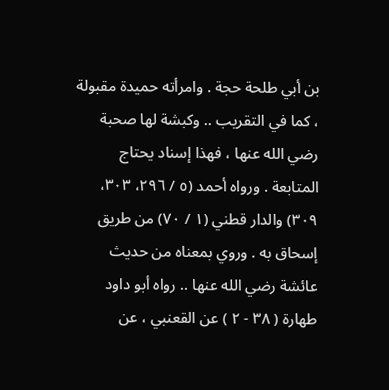بن أبي طلحة حجة . وامرأته حميدة مقبولة ، كما في التقريب .. وكبشة لها صحبة رضي الله عنها ، فهذا إسناد يحتاج المتابعة . ورواه أحمد (٥ / ٢٩٦، ٣٠٣، ٣٠٩) والدار قطني (١ / ٧٠) من طريق إسحاق به . وروي بمعناه من حديث عائشة رضي الله عنها .. رواه أبو داود طهارة ( ٣٨ - ٢ ) عن القعنبي ، عن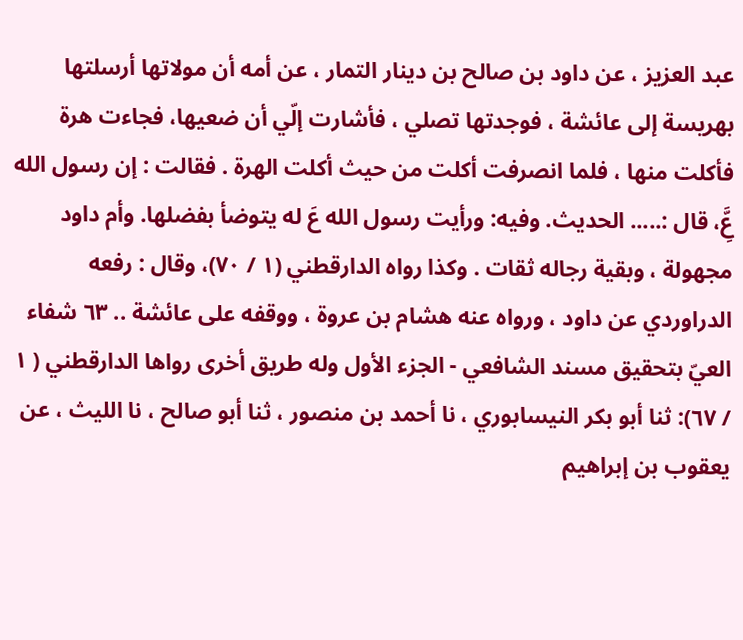عبد العزيز ، عن داود بن صالح بن دينار التمار ، عن أمه أن مولاتها أرسلتها بهريسة إلى عائشة ، فوجدتها تصلي ، فأشارت إلّي أن ضعيها، فجاءت هرة فأكلت منها ، فلما انصرفت أكلت من حيث أكلت الهرة . فقالت : إن رسول الله عَِّ، قال :..... الحديث. وفيه: ورأيت رسول الله عَ له يتوضأ بفضلها. وأم داود مجهولة ، وبقية رجاله ثقات . وكذا رواه الدارقطني (١ / ٧٠)، وقال : رفعه الدراوردي عن داود ، ورواه عنه هشام بن عروة ، ووقفه على عائشة .. ٦٣ شفاء العيّ بتحقيق مسند الشافعي - الجزء الأول وله طريق أخرى رواها الدارقطني ( ١ / ٦٧): ثنا أبو بكر النيسابوري ، نا أحمد بن منصور ، ثنا أبو صالح ، نا الليث ، عن يعقوب بن إبراهيم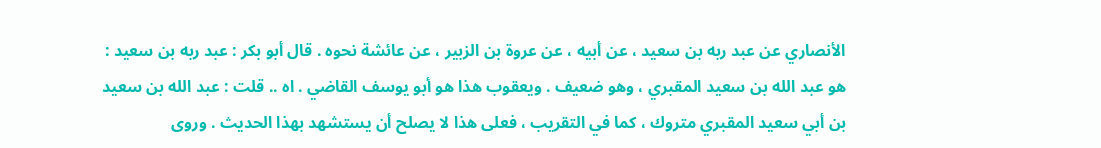الأنصاري عن عبد ربه بن سعيد ، عن أبيه ، عن عروة بن الزبير ، عن عائشة نحوه . قال أبو بكر : عبد ربه بن سعيد : هو عبد الله بن سعيد المقبري ، وهو ضعيف . ويعقوب هذا هو أبو يوسف القاضي . اه .. قلت : عبد الله بن سعيد بن أبي سعيد المقبري متروك ، كما في التقريب ، فعلى هذا لا يصلح أن يستشهد بهذا الحديث . وروى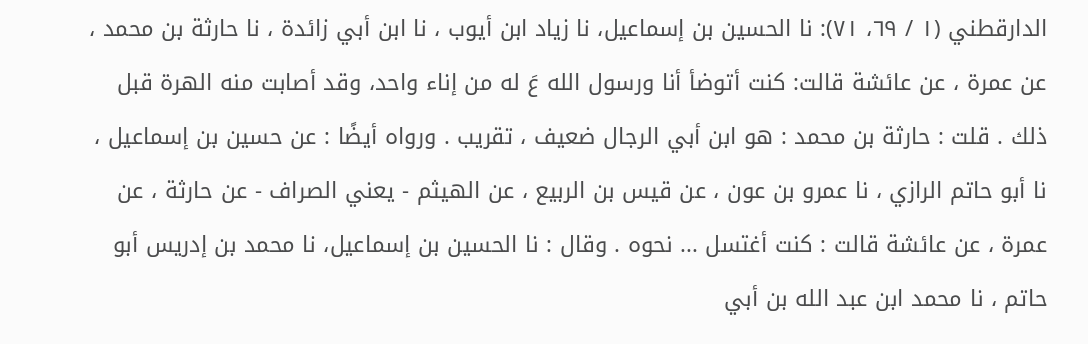الدارقطني (١ / ٦٩، ٧١): نا الحسين بن إسماعيل، نا زياد ابن أيوب ، نا ابن أبي زائدة ، نا حارثة بن محمد ، عن عمرة ، عن عائشة قالت: كنت أتوضأ أنا ورسول الله عَ له من إناء واحد، وقد أصابت منه الهرة قبل ذلك . قلت : حارثة بن محمد : هو ابن أبي الرجال ضعيف ، تقريب . ورواه أيضًا : عن حسين بن إسماعيل ، نا أبو حاتم الرازي ، نا عمرو بن عون ، عن قيس بن الربيع ، عن الهيثم - يعني الصراف - عن حارثة ، عن عمرة ، عن عائشة قالت : كنت أغتسل ... نحوه . وقال : نا الحسين بن إسماعيل، نا محمد بن إدريس أبو حاتم ، نا محمد ابن عبد الله بن أبي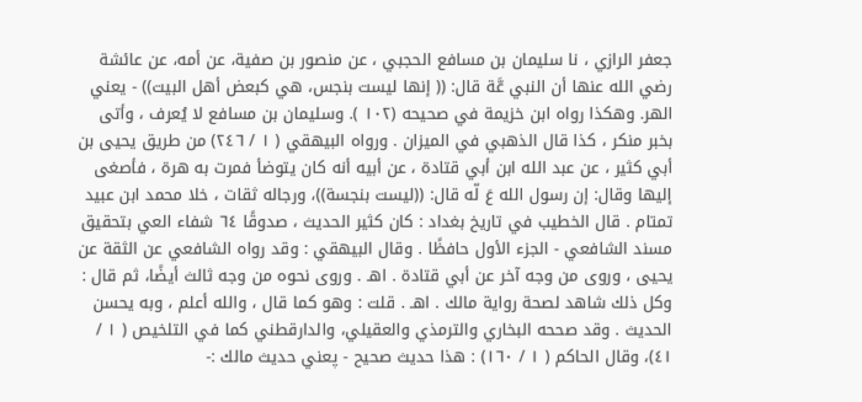جعفر الرازي ، نا سليمان بن مسافع الحجبي ، عن منصور بن صفية، عن أمه، عن عائشة رضي الله عنها أن النبي عَّة قال: (( إنها ليست بنجس، هي كبعض أهل البيت)) - يعني الهر. وهكذا رواه ابن خزيمة في صحيحه (١٠٢ ). وسليمان بن مسافع لا يُعرف ، وأتى بخبر منكر ، كذا قال الذهبي في الميزان . ورواه البيهقي ( ١ / ٢٤٦) من طريق يحيى بن أبي كثير ، عن عبد الله ابن أبي قتادة ، عن أبيه أنه كان يتوضأ فمرت به هرة ، فأصغى إليها وقال: إن رسول الله عَ لّه قال: ((ليست بنجسة))، ورجاله ثقات ، خلا محمد ابن عبيد تمتام . قال الخطيب في تاريخ بغداد : کان کثیر الحديث ، صدوقًا ٦٤ شفاء العي بتحقيق مسند الشافعي - الجزء الأول حافظًا . وقال البيهقي : وقد رواه الشافعي عن الثقة عن يحيى ، وروى من وجه آخر عن أبي قتادة . اهـ . وروى نحوه من وجه ثالث أيضًا، ثم قال : وكل ذلك شاهد لصحة رواية مالك . اهـ . قلت : وهو كما قال ، والله أعلم ، وبه يحسن الحديث . وقد صححه البخاري والترمذي والعقيلي، والدارقطني كما في التلخيص ( ١ / ٤١)، وقال الحاكم ( ١ / ١٦٠) : هذا حديث صحيح - پعني حديث مالك :-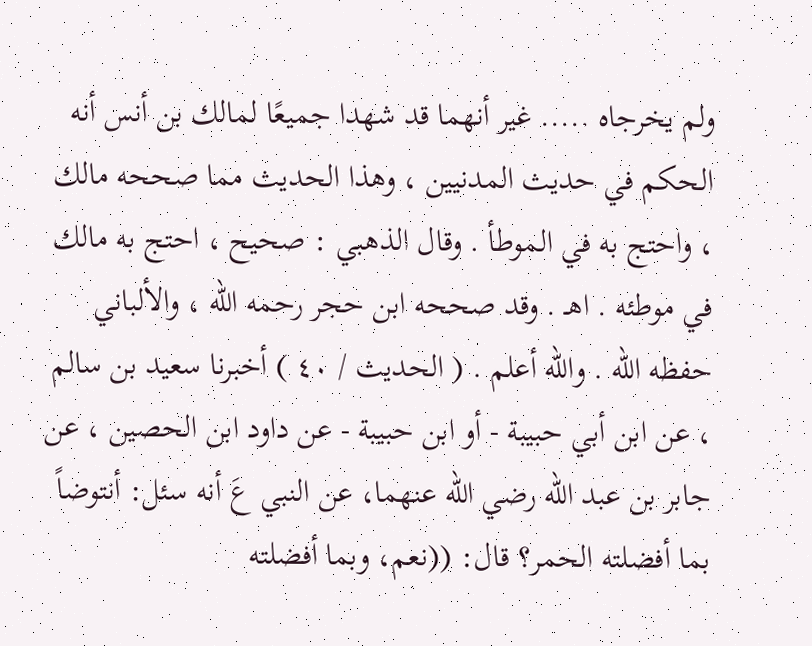ولم يخرجاه ..... غير أنهما قد شهدا جميعًا لمالك بن أنس أنه الحكم في حديث المدنيين ، وهذا الحديث مما صححه مالك ، واحتج به في الموطأ . وقال الذهبي : صحيح ، احتج به مالك في موطئه . اهـ . وقد صححه ابن حجر رحمه الله ، والألباني حفظه الله . والله أعلم . ( الحديث / ٤٠ ) أخبرنا سعيد بن سالم ، عن ابن أبي حبيبة - أو ابن حبيبة - عن داود ابن الحصين ، عن جابر بن عبد الله رضي الله عنهما، عن النبي عَ أنه سئل: أنتوضاً بما أفضلته الحمر؟ قال: ((نعم، وبما أفضلته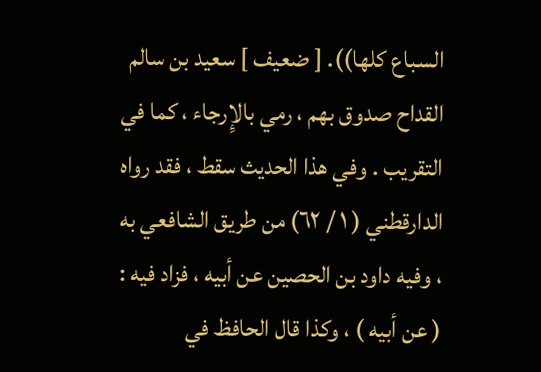السباع كلها)). [ ضعيف ] سعيد بن سالم القداح صدوق بهم ، رمي بالإِرجاء ، كما في التقريب . وفي هذا الحديث سقط ، فقد رواه الدارقطني ( ١ / ٦٢) من طريق الشافعي به ، وفيه داود بن الحصين عن أبيه ، فزاد فيه : ( عن أبيه ) ، وكذا قال الحافظ في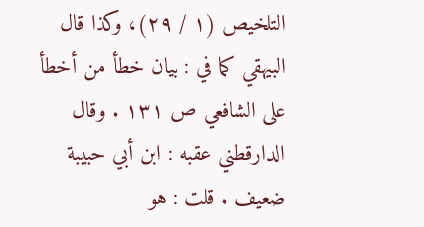التلخيص (١ / ٢٩)، وكذا قال البيهقي كما في : بيان خطأ من أخطأ على الشافعي ص ١٣١ . وقال الدارقطني عقبه : ابن أبي حبيبة ضعيف . قلت : هو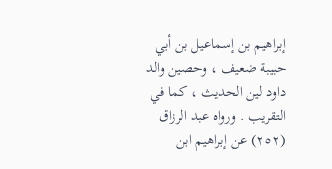إبراهيم بن إسماعيل بن أبي حبيبة ضعيف ، وحصين والد داود لين الحديث ، كما في التقريب . ورواه عبد الرزاق (٢٥٢) عن إبراهيم ابن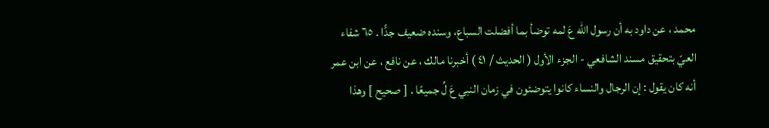محمد ، عن داود به أن رسول الله عَ لمه توضأ بما أفضلت السباع، وسنده ضعيف جدًّا . ٦٥ شفاء العيّ بتحقيق مسند الشافعي - الجزء الأول ( الحديث / ٤١ ) أخبرنا مالك ، عن نافع ، عن ابن عمر أنه كان يقول : إن الرجال والنساء كانوا يتوضئون في زمان النبي عَ لِّ جميعًا . [ صحيح ] وهذا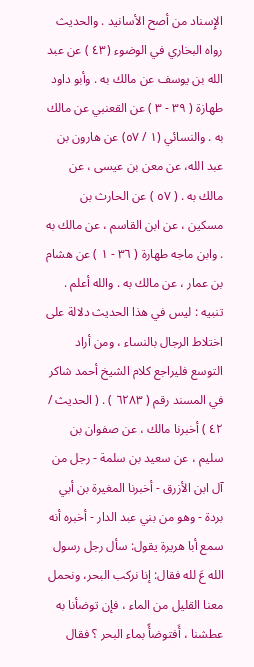الإِسناد من أصح الأسانيد . والحديث رواه البخاري في الوضوء (٤٣ ) عن عبد الله بن يوسف عن مالك به . وأبو داود طهازة ( ٣٩ - ٣ ) عن القعنبي عن مالك به . والنسائي (١ / ٥٧) عن هارون بن عبد الله، عن معن بن عيسى ، عن مالك به . ( ٥٧ ) عن الحارث بن مسكين ، عن ابن القاسم ، عن مالك به . وابن ماجه طهارة ( ٣٦ - ١ ) عن هشام بن عمار ، عن مالك به . والله أعلم . تنبيه : ليس في هذا الحديث دلالة على اختلاط الرجال بالنساء ، ومن أراد التوسع فليراجع كلام الشيخ أحمد شاكر في المسند رقم ( ٦٢٨٣ ) . ( الحديث / ٤٢ ) أخبرنا مالك ، عن صفوان بن سليم ، عن سعيد بن سلمة - رجل من آل ابن الأزرق - أخبرنا المغيرة بن أبي بردة - وهو من بني عبد الدار - أخبره أنه سمع أبا هريرة يقول: سأل رجل رسول الله عَ لله فقال: إنا نركب البحر، ونحمل معنا القليل من الماء ، فإن توضأنا به عطشنا ، أَفتوضأً بماء البحر ؟ فقال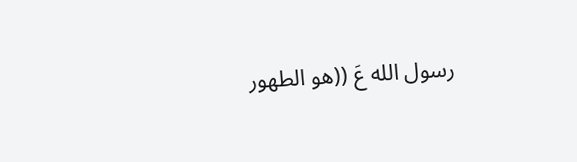رسول الله عَ ((هو الطهور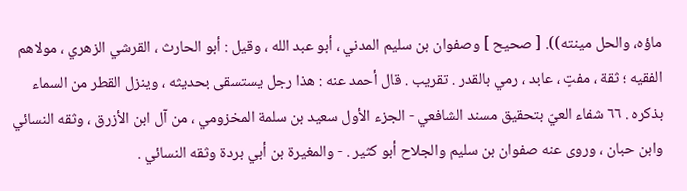ماؤه، والحل مينته)). [ صحيح ] وصفوان بن سليم المدني ، أبو عبد الله ، وقيل : أبو الحارث ، القرشي الزهري ، مولاهم الفقيه ؛ ثقة ، مفتٍ ، عابد ، رمي بالقدر . تقريب . قال أحمد عنه : هذا رجل يستسقى بحديثه ، وينزل القطر من السماء بذكره . ٦٦ شفاء العيّ بتحقيق مسند الشافعي - الجزء الأول سعيد بن سلمة المخزومي ، من آل ابن الأزرق ، وثقه النسائي وابن حبان ، وروى عنه صفوان بن سليم والجلاح أبو كثير . - والمغيرة بن أبي بردة وثقه النسائي .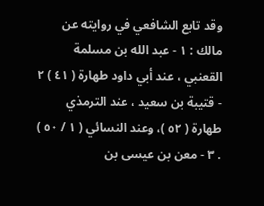وقد تابع الشافعي في روايته عن مالك : ١ - عبد الله بن مسلمة القعنبي ، عند أبي داود طهارة ( ٤١ ) ٢ - قتيبة بن سعيد ، عند الترمذي طهارة ( ٥٢ )، وعند النسائي ( ١ / ٥٠ ) . ٣ - معن بن عيسى بن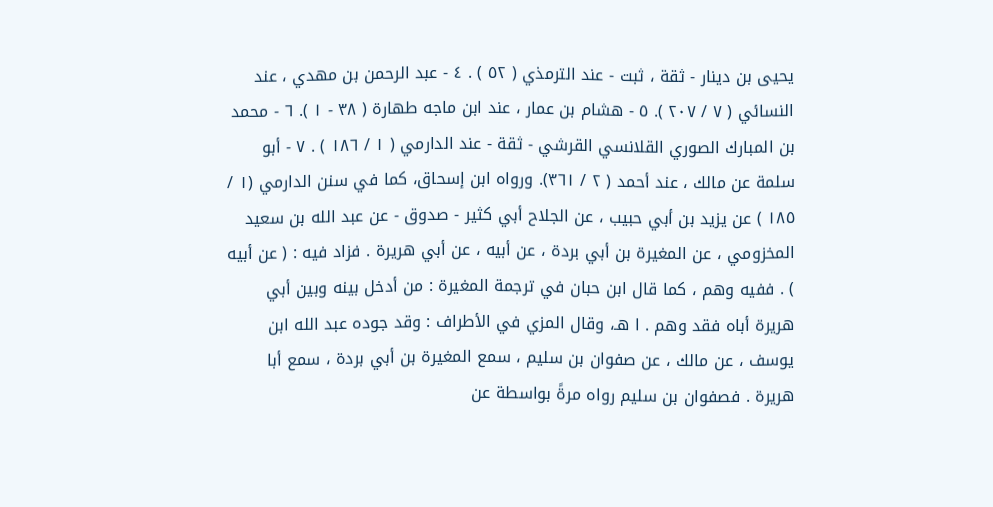يحيى بن دينار - ثقة ، ثبت - عند الترمذي ( ٥٢ ) . ٤ - عبد الرحمن بن مهدي ، عند النسائي ( ٧ / ٢٠٧ ). ٥ - هشام بن عمار ، عند ابن ماجه طهارة ( ٣٨ - ١ ). ٦ - محمد بن المبارك الصوري القلانسي القرشي - ثقة - عند الدارمي ( ١ / ١٨٦ ) . ٧ - أبو سلمة عن مالك ، عند أحمد ( ٢ / ٣٦١). ورواه ابن إسحاق، كما في سنن الدارمي (١ / ١٨٥ ) عن يزيد بن أبي حبيب ، عن الجلاح أبي كثير - صدوق - عن عبد الله بن سعيد المخزومي ، عن المغيرة بن أبي بردة ، عن أبيه ، عن أبي هريرة . فزاد فيه : ( عن أبيه ) . ففيه وهم ، كما قال ابن حبان في ترجمة المغيرة : من أدخل بينه وبين أبي هريرة أباه فقد وهم . ا هـ، وقال المزي في الأطراف : وقد جوده عبد الله ابن يوسف ، عن مالك ، عن صفوان بن سليم ، سمع المغيرة بن أبي بردة ، سمع أبا هريرة . فصفوان بن سليم رواه مرةً بواسطة عن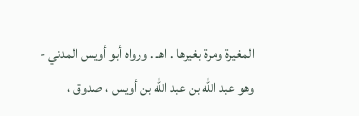المغيرة ومرة بغيرها . اهـ . ورواه أبو أويس المدني - وهو عبد الله بن عبد الله بن أويس ، صدوق ،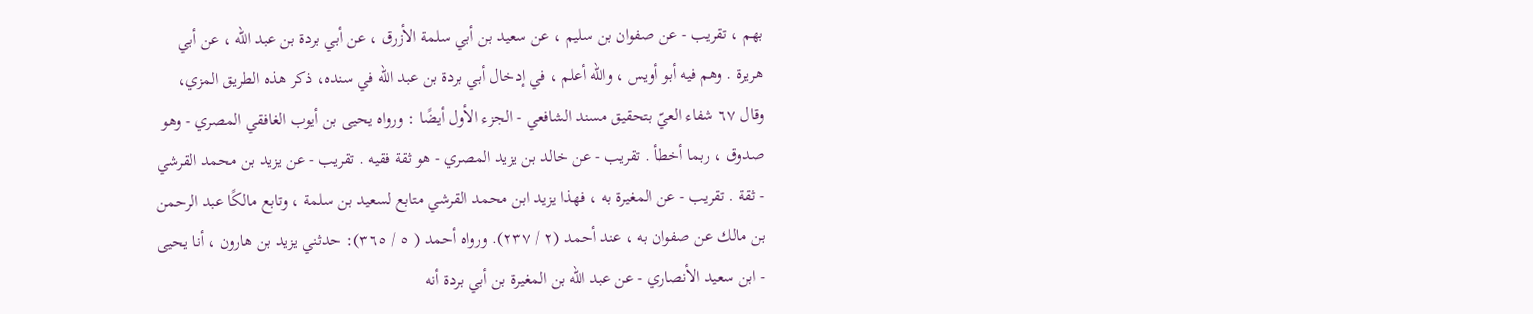بهم ، تقريب - عن صفوان بن سليم ، عن سعيد بن أبي سلمة الأزرق ، عن أبي بردة بن عبد الله ، عن أبي هريرة . وهم فيه أبو أويس ، والله أعلم ، في إدخال أبي بردة بن عبد الله في سنده، ذكر هذه الطريق المزي، وقال ٦٧ شفاء العيّ بتحقيق مسند الشافعي - الجزء الأول أيضًا : ورواه يحيى بن أيوب الغافقي المصري - وهو صدوق ، ربما أخطأ . تقريب - عن خالد بن يزيد المصري - هو ثقة فقيه . تقريب - عن يزيد بن محمد القرشي - ثقة . تقريب - عن المغيرة به ، فهذا يزيد ابن محمد القرشي متابع لسعيد بن سلمة ، وتابع مالكًا عبد الرحمن بن مالك عن صفوان به ، عند أحمد (٢ / ٢٣٧). ورواه أحمد ( ٥ / ٣٦٥): حدثني يزيد بن هارون ، أنا يحيى - ابن سعيد الأنصاري - عن عبد الله بن المغيرة بن أبي بردة أنه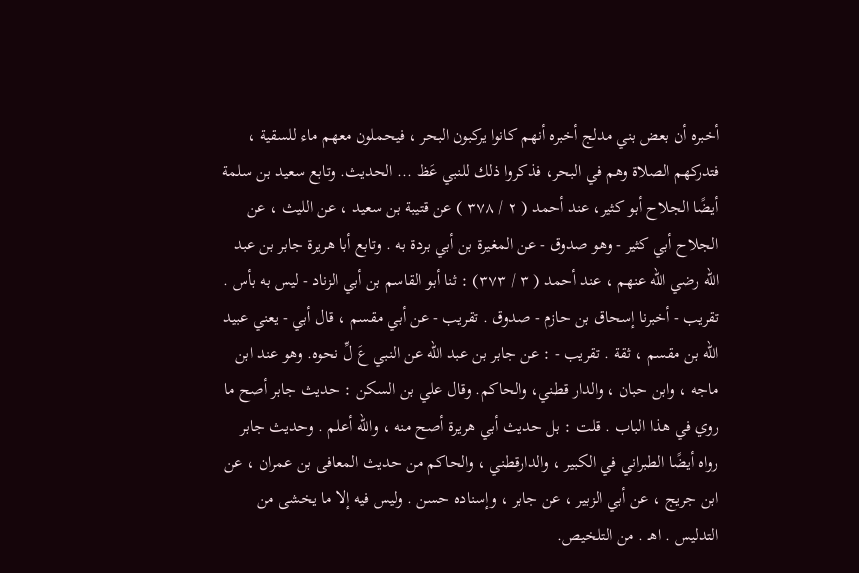أخبره أن بعض بني مدلج أخبره أنهم كانوا يركبون البحر ، فيحملون معهم ماء للسقية ، فتدركهم الصلاة وهم في البحر، فذكروا ذلك للنبي عَظ ... الحديث. وتابع سعيد بن سلمة أيضًا الجلاح أبو كثير، عند أحمد ( ٢ / ٣٧٨ ) عن قتيبة بن سعيد ، عن الليث ، عن الجلاح أبي كثير - وهو صدوق - عن المغيرة بن أبي بردة به . وتابع أبا هريرة جابر بن عبد الله رضي الله عنهم ، عند أحمد ( ٣ / ٣٧٣) : ثنا أبو القاسم بن أبي الزناد - ليس به بأس . تقريب - أخبرنا إسحاق بن حازم - صدوق . تقريب - عن أبي مقسم ، قال أبي - يعني عبيد الله بن مقسم ، ثقة . تقريب - : عن جابر بن عبد الله عن النبي عَ لِّ نحوه. وهو عند ابن ماجه ، وابن حبان ، والدار قطني، والحاكم. وقال علي بن السكن : حديث جابر أصح ما روي في هذا الباب . قلت : بل حديث أبي هريرة أصح منه ، والله أعلم . وحديث جابر رواه أيضًا الطبراني في الكبير ، والدارقطني ، والحاكم من حديث المعافى بن عمران ، عن ابن جريج ، عن أبي الزبير ، عن جابر ، وإسناده حسن . وليس فيه إلا ما يخشى من التدليس . اهـ . من التلخيص.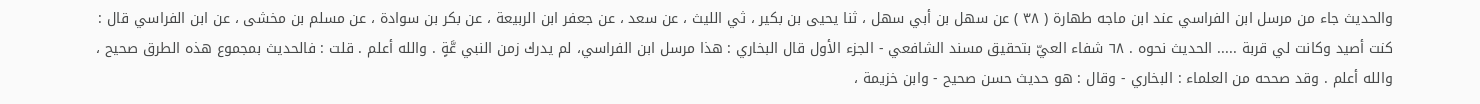والحديث جاء من مرسل ابن الفراسي عند ابن ماجه طهارة ( ٣٨ ) عن سهل بن أبي سهل ، ثنا يحيى بن بكير ، ثي الليث ، عن سعد ، عن جعفر ابن الربيعة ، عن بكر بن سوادة ، عن مسلم بن مخشى ، عن ابن الفراسي قال : كنت أصيد وكانت لي قربة ..... الحديث نحوه . ٦٨ شفاء العيّ بتحقيق مسند الشافعي - الجزء الأول قال البخاري : هذا مرسل ابن الفراسي، لم يدرك زمن النبي عَّةٍ . والله أعلم . قلت : فالحديث بمجموع هذه الطرق صحيح ، والله أعلم . وقد صححه من العلماء : البخاري - وقال : هو حديث حسن صحيح - وابن خزيمة ،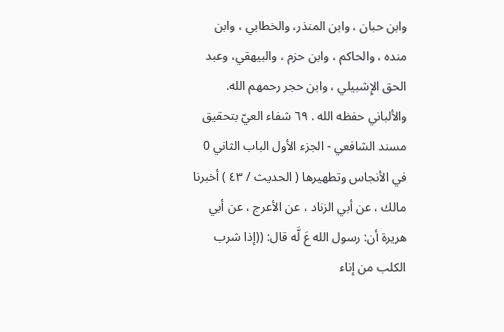وابن حبان ، وابن المنذر، والخطابي ، وابن منده ، والحاكم ، وابن حزم ، والبيهقي، وعبد الحق الإِشبيلي ، وابن حجر رحمهم الله. والألباني حفظه الله . ٦٩ شفاء العيّ بتحقيق مسند الشافعي - الجزء الأول الباب الثاني 0 في الأنجاس وتطهيرها ( الحديث / ٤٣ ) أخبرنا مالك ، عن أبي الزناد ، عن الأعرج ، عن أبي هريرة أن: رسول الله عَ لَّه قال: ((إذا شرب الكلب من إناء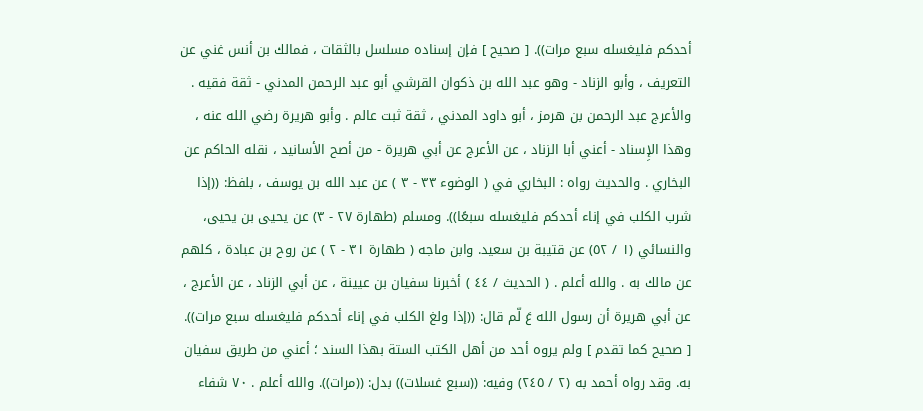أحدكم فليغسله سبع مرات)). [ صحيح ] فإن إسناده مسلسل بالثقات ، فمالك بن أنس غني عن التعريف ، وأبو الزناد - وهو عبد الله بن ذكوان القرشي أبو عبد الرحمن المدني - ثقة فقيه . والأعرج عبد الرحمن بن هرمز ، أبو داود المدني ، ثقة ثبت عالم . وأبو هريرة رضي الله عنه ، وهذا الإِسناد - أعني أبا الزناد ، عن الأعرج عن أبي هريرة - من أصح الأسانيد ، نقله الحاكم عن البخاري . والحديث رواه : البخاري في ( الوضوء ٣٣ - ٣ ) عن عبد الله بن يوسف ، بلفظ: ((إذا شرب الكلب في إناء أحدكم فليغسله سبعًا)). ومسلم (طهارة ٢٧ - ٣) عن يحيى بن يحيى، والنسائي (١ / ٥٢) عن قتيبة بن سعيد. وابن ماجه ( طهارة ٣١ - ٢ ) عن روح بن عبادة ، كلهم عن مالك به . والله أعلم . ( الحديث / ٤٤ ) أخبرنا سفيان بن عيينة ، عن أبي الزناد ، عن الأعرج ، عن أبي هريرة أن رسول الله عَ لّم قال: ((إذا ولغ الكلب في إناء أحدكم فليغسله سبع مرات)). [ صحيح كما تقدم ] ولم يروه أحد من أهل الكتب الستة بهذا السند ؛ أعني من طريق سفيان به. وقد رواه أحمد به (٢ / ٢٤٥) وفيه: ((سبع غسلات)) بدل: ((مرات)). والله أعلم . ٧٠ شفاء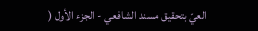العيّ بتحقيق مسند الشافعي - الجزء الأول (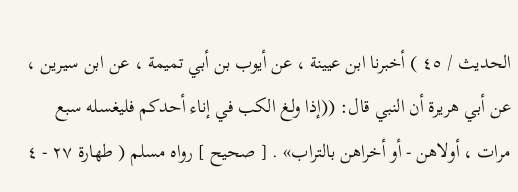الحديث / ٤٥ ) أخبرنا ابن عيينة ، عن أيوب بن أبي تميمة ، عن ابن سيرين ، عن أبي هريرة أن النبي قال: ((إذا ولغ الكب في إناء أحدكم فليغسله سبع مرات ، أولاهن - أو أخراهن بالتراب» . [ صحيح ] رواه مسلم ( طهارة ٢٧ - ٤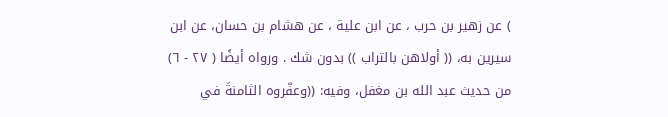) عن زهير بن حرب ، عن ابن علية ، عن هشام بن حسان، عن ابن سيرين به، (( أولاهن بالتراب )) بدون شك . ورواه أيضًا ( ٢٧ - ٦) من حديث عبد الله بن مغفل، وفيه: ((وعفّروه الثامنةَ في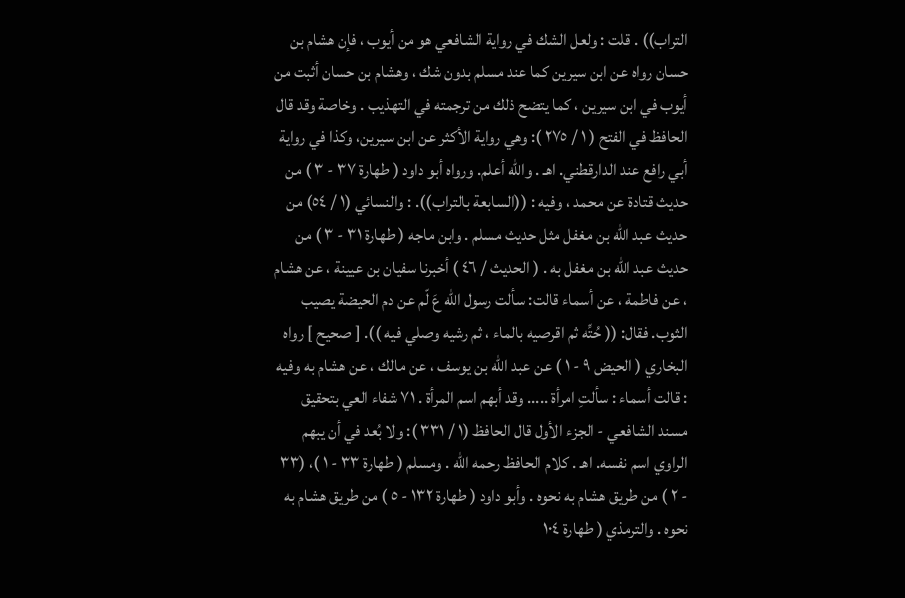التراب)) . قلت : ولعل الشك في رواية الشافعي هو من أيوب ، فإن هشام بن حسان رواه عن ابن سیرین كما عند مسلم بدون شك ، وهشام بن حسان أثبت من أيوب في ابن سيرين ، كما يتضح ذلك من ترجمته في التهذيب . وخاصة وقد قال الحافظ في الفتح ( ١ / ٢٧٥ ): وهي رواية الأكثر عن ابن سيرين، وكذا في رواية أبي رافع عند الدارقطني. اهـ . والله أعلم. ورواه أبو داود ( طهارة ٣٧ - ٣ ) من حديث قتادة عن محمد ، وفيه : ((السابعة بالتراب)). : والنسائي (١ / ٥٤) من حديث عبد الله بن مغفل مثل حديث مسلم . وابن ماجه ( طهارة ٣١ - ٣ ) من حديث عبد الله بن مغفل به . ( الحديث / ٤٦ ) أخبرنا سفيان بن عيينة ، عن هشام ، عن فاطمة ، عن أسماء قالت: سألت رسول الله عَ لّم عن دم الحيضة يصيب الثوب. فقال: (( حُتِّه ثم اقرصيه بالماء ، ثم رشيه وصلي فيه )). [ صحيح ] رواه البخاري ( الحيض ٩ - ١ ) عن عبد الله بن يوسف ، عن مالك ، عن هشام به وفيه : قالت أسماء : سألتِ امرأة ..... وقد أبهم اسم المرأة . ٧١ شفاء العي بتحقيق مسند الشافعي - الجزء الأول قال الحافظ (١ / ٣٣١ ): ولا بُعد في أن يبهم الراوي اسم نفسه. اهـ . كلام الحافظ رحمه الله . ومسلم ( طهارة ٣٣ - ١ )، (٣٣ - ٢ ) من طريق هشام به نحوه . وأبو داود ( طهارة ١٣٢ - ٥ ) من طريق هشام به نحوه . والترمذي ( طهارة ١٠٤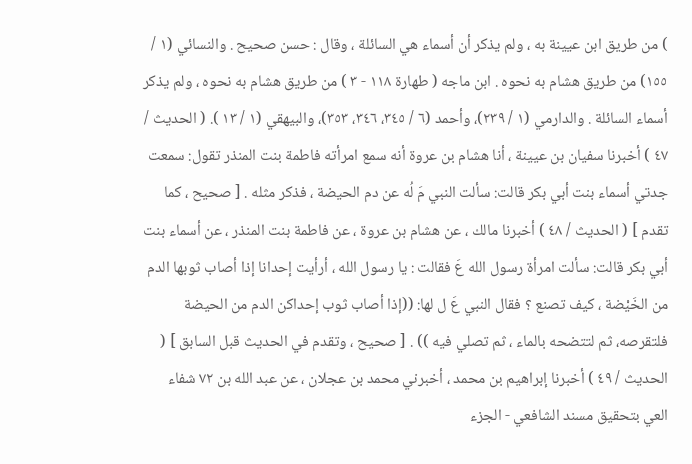) من طريق ابن عيينة به ، ولم يذكر أن أسماء هي السائلة ، وقال : حسن صحيح . والنسائي (١ / ١٥٥) من طريق هشام به نحوه . ابن ماجه ( طهارة ١١٨ - ٣ ) من طريق هشام به نحوه ، ولم يذكر أسماء السائلة . والدارمي (١ / ٢٣٩)، وأحمد (٦ / ٣٤٥، ٣٤٦، ٣٥٣)، والبيهقي (١ / ١٣ ). ( الحديث / ٤٧ ) أخبرنا سفيان بن عيينة ، أنا هشام بن عروة أنه سمع امرأته فاطمة بنت المنذر تقول: سمعت جدتي أسماء بنت أبي بكر قالت: سألت النبي مَ لُه عن دم الحيضة ، فذكر مثله . [ صحيح ، كما تقدم ] ( الحديث / ٤٨ ) أخبرنا مالك ، عن هشام بن عروة ، عن فاطمة بنت المنذر ، عن أسماء بنت أبي بكر قالت: سألت امرأة رسول الله عَ فقالت : يا رسول الله ، أرأيت إحدانا إذا أصاب ثوبها الدم من الخَيْضة ، كيف تصنع ؟ فقال النبي عَ ل لها: ((إذا أصاب ثوب إحداكن الدم من الحيضة فلتقرصه، ثم لتتضحه بالماء ، ثم تصلي فيه )) . [ صحيح ، وتقدم في الحديث قبل السابق ] ( الحديث / ٤٩ ) أخبرنا إبراهيم بن محمد ، أخبرني محمد بن عجلان ، عن عبد الله بن ٧٢ شفاء العي بتحقيق مسند الشافعي - الجزء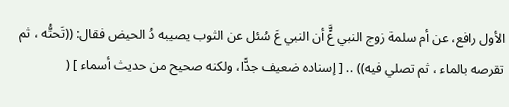الأول رافع، عن أم سلمة زوج النبي عٍَّ أن النبي عَ سُئل عن الثوب يصيبه دُ الحيض فقال: ((تَحتُّه ، ثم تقرصه بالماء ، ثم تصلي فيه)) .. [ إسناده ضعيف جدًّا، ولكنه صحيح من حديث أسماء ] (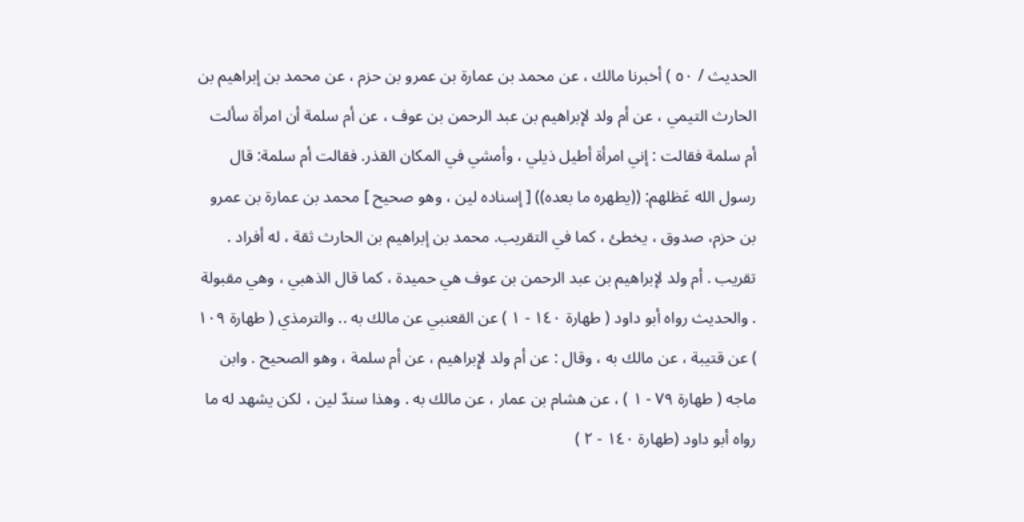الحديث / ٥٠ ) أخبرنا مالك ، عن محمد بن عمارة بن عمرو بن حزم ، عن محمد بن إبراهيم بن الحارث التيمي ، عن أم ولد لإبراهيم بن عبد الرحمن بن عوف ، عن أم سلمة أن امرأة سألت أم سلمة فقالت : إني امرأة أطيل ذيلي ، وأمشي في المكان القذر. فقالت أم سلمة: قال رسول الله عَظلهم: ((يطهره ما بعده)) [ إسناده لين ، وهو صحيح ] محمد بن عمارة بن عمرو بن حزم، صدوق ، يخطئ ، كما في التقريب. محمد بن إبراهيم بن الحارث ثقة ، له أفراد . تقريب . أم ولد لإبراهيم بن عبد الرحمن بن عوف هي حميدة ، كما قال الذهبي ، وهي مقبولة . والحديث رواه أبو داود ( طهارة ١٤٠ - ١ ) عن القعنبي عن مالك به .. والترمذي ( طهارة ١٠٩ ) عن قتيبة ، عن مالك به ، وقال : عن أم ولد لإِبراهيم ، عن أم سلمة ، وهو الصحيح . وابن ماجه ( طهارة ٧٩ - ١ ) ، عن هشام بن عمار ، عن مالك به . وهذا سندّ لين ، لكن يشهد له ما رواه أبو داود (طهارة ١٤٠ - ٢ )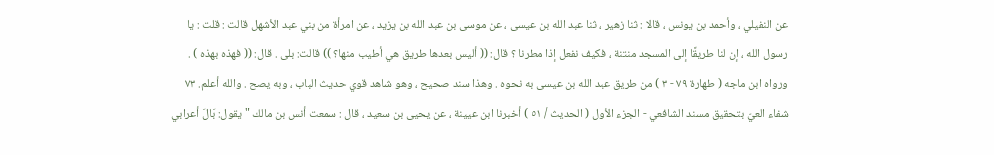عن النفيلي ، وأحمد بن يونس ، قالا : ثنا زهير ، ثنا عبد الله بن عيسى ، عن موسى بن عبد الله بن يزيد ، عن امرأة من بني عبد الأشهل قالت : قلت : يا رسول الله ، إن لنا طريقًا إلى المسجد منتنة ، فكيف نفعل إذا مطرنا ؟ قال: (( أليس بعدها طريق هي أطيب منها؟ )) قالت: بلى . قال: (( فھذہ بهذه ) . ورواه ابن ماجه ( طهارة ٧٩ - ٣ ) من طريق عبد الله بن عيسى به نحوه . وهذا سند صحیح ، وهو شاهد قوي حديث الباب ، وبه يصح . والله أعلم. ٧٣ شفاء العيّ بتحقيق مسند الشافعي - الجزء الأول ( الحديث / ٥١ ) أخبرنا ابن عيينة ، عن يحيى بن سعيد ، قال : سمعت أنس بن مالك " يقول: بَالَ أعرابي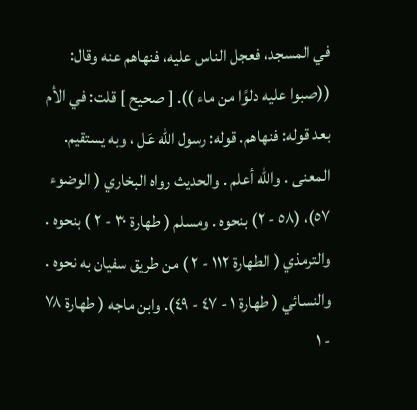في المسجد، فعجل الناس عليه، فنهاهم عنه وقال: ((صبوا عليه دلوًا من ماء )). [ صحيح ] قلت: في الأم بعد قوله: فنهاهم. قوله: رسول الله عَل ، وبه يستقيم. المعنى . والله أعلم . والحديث رواه البخاري ( الوضوء ٥٧)، (٥٨ - ٢) بنحوه . ومسلم ( طهارة ٣٠ - ٢ ) بنحوه . والترمذي ( الطهارة ١١٢ - ٢ ) من طريق سفيان به نحوه . والنسائي ( طهارة ١ - ٤٧ - ٤٩). وابن ماجه ( طهارة ٧٨ - ١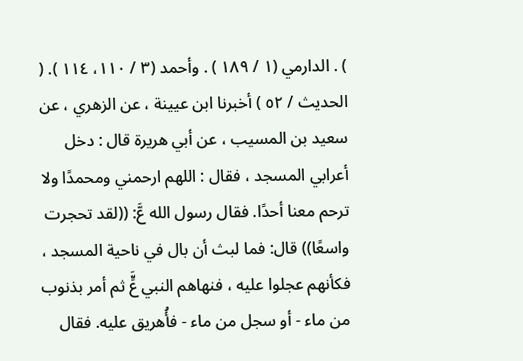) . الدارمي (١ / ١٨٩ ) . وأحمد (٣ / ١١٠، ١١٤ ). ( الحديث / ٥٢ ) أخبرنا ابن عيينة ، عن الزهري ، عن سعيد بن المسيب ، عن أبي هريرة قال : دخل أعرابي المسجد ، فقال : اللهم ارحمني ومحمدًا ولا ترحم معنا أحدًا. فقال رسول الله عَّ: ((لقد تحجرت واسعًا)) قال: فما لبث أن بال في ناحية المسجد ، فكأنهم عجلوا عليه ، فنهاهم النبي عٍَّ ثم أمر بذنوب من ماء - أو سجل من ماء - فأُهريق عليه. فقال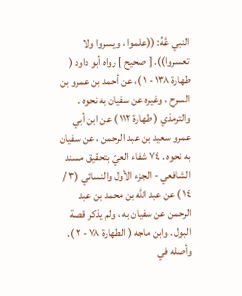النبي عَّهُ: ((علموا ، ويسروا ولا تعسروا)). [ صحيح ] رواه أبو داود ( طهارة ١٣٨ - ١ )، عن أحمد بن عمرو بن السرح ، وغيره عن سفيان به نحوه . والترمذي ( طهارة ١١٢ ) عن ابن أبي عمرو سعيد بن عبد الرحمن ، عن سفيان به نحوه . ٧٤ شفاء العيّ بتحقيق مسند الشافعي - الجزء الأول والنسائي (٣ / ١٤ ) عن عبد الله بن محمد بن عبد الرحمن عن سفيان به ، ولم يذكر قصة البول . وابن ماجه ( الطهارة ٧٨ - ٢ ). وأصله في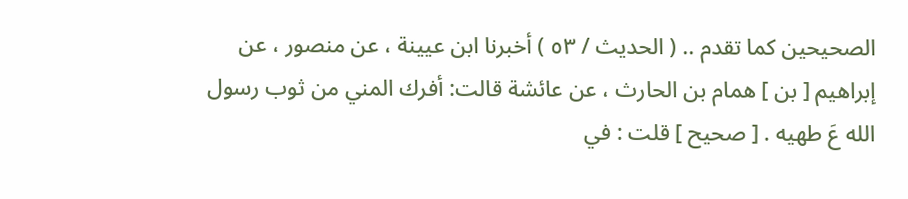الصحيحين كما تقدم .. ( الحديث / ٥٣ ) أخبرنا ابن عيينة ، عن منصور ، عن إبراهيم [ بن ] همام بن الحارث ، عن عائشة قالت: أفرك المني من ثوب رسول الله عَ طهيه . [ صحيح ] قلت : في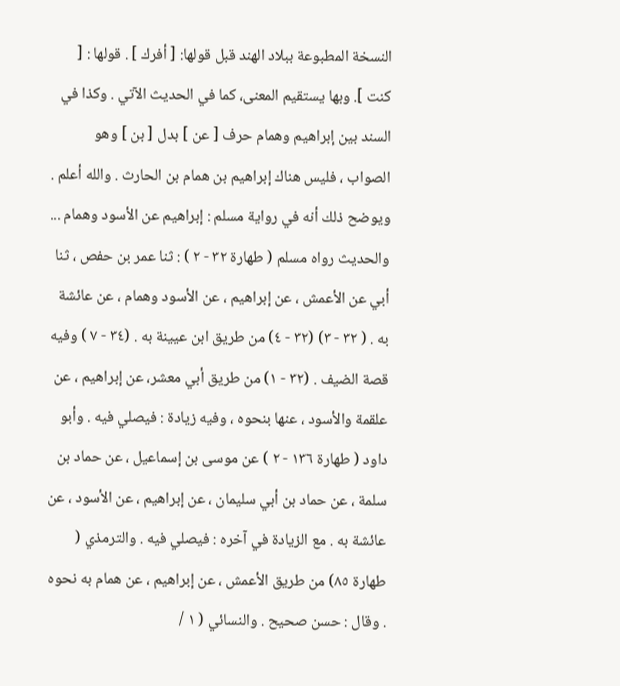النسخة المطبوعة ببلاد الهند قبل قولها: [ أفرك ] . قولها : [ كنت ]. وبها يستقيم المعنى، كما في الحديث الآتي . وكذا في السند بين إبراهيم وهمام حرف [ عن ] بدل [ بن ] وهو الصواب ، فليس هناك إبراهيم بن همام بن الحارث . والله أعلم . ويوضح ذلك أنه في رواية مسلم : إبراهيم عن الأسود وهمام ... والحديث رواه مسلم ( طهارة ٣٢ - ٢ ) : ثنا عمر بن حفص ، ثنا أبي عن الأعمش ، عن إبراهيم ، عن الأسود وهمام ، عن عائشة به . ( ٣٢ - ٣) (٣٢ - ٤) من طريق ابن عيينة به . (٣٤ - ٧ ) وفيه قصة الضيف . (٣٢ - ١) من طريق أبي معشر، عن إبراهيم ، عن علقمة والأسود ، عنها بنحوه ، وفيه زيادة : فيصلي فيه . وأبو داود ( طهارة ١٣٦ - ٢ ) عن موسى بن إسماعيل ، عن حماد بن سلمة ، عن حماد بن أبي سليمان ، عن إبراهيم ، عن الأسود ، عن عائشة به . مع الزيادة في آخره : فيصلي فيه . والترمذي ( طهارة ٨٥) من طريق الأعمش ، عن إبراهيم ، عن همام به نحوه . وقال : حسن صحيح . والنسائي ( ١ /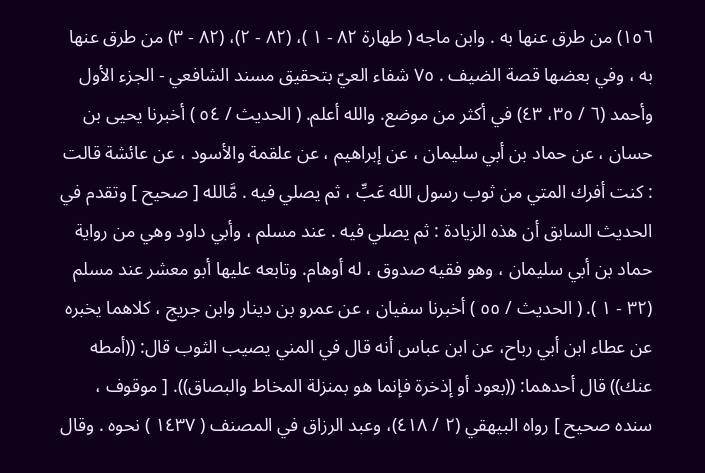١٥٦) من طرق عنها به . وابن ماجه ( طهارة ٨٢ - ١ )، (٨٢ - ٢)، (٨٢ - ٣) من طرق عنها به ، وفي بعضها قصة الضيف . ٧٥ شفاء العيّ بتحقيق مسند الشافعي - الجزء الأول وأحمد (٦ / ٣٥، ٤٣) في أكثر من موضع. والله أعلم. ( الحديث / ٥٤ ) أخبرنا يحيى بن حسان ، عن حماد بن أبي سليمان ، عن إبراهيم ، عن علقمة والأسود ، عن عائشة قالت : كنت أفرك المتي من ثوب رسول الله عَبِّ ، ثم يصلي فيه . مَّالله [ صحيح ] وتقدم في الحديث السابق أن هذه الزيادة : ثم يصلي فيه . عند مسلم ، وأبي داود وهي من رواية حماد بن أبي سليمان ، وهو فقيه صدوق ، له أوهام. وتابعه عليها أبو معشر عند مسلم (٣٢ - ١ ). ( الحديث / ٥٥ ) أخبرنا سفيان ، عن عمرو بن دينار وابن جريج ، كلاهما يخبره عن عطاء ابن أبي رباح، عن ابن عباس أنه قال في المني يصيب الثوب قال: ((أمطه عنك)) قال أحدهما: ((بعود أو إذخرة فإنما هو بمنزلة المخاط والبصاق)). [ موقوف ، سنده صحيح ] رواه البيهقي (٢ / ٤١٨)، وعبد الرزاق في المصنف ( ١٤٣٧ ) نحوه . وقال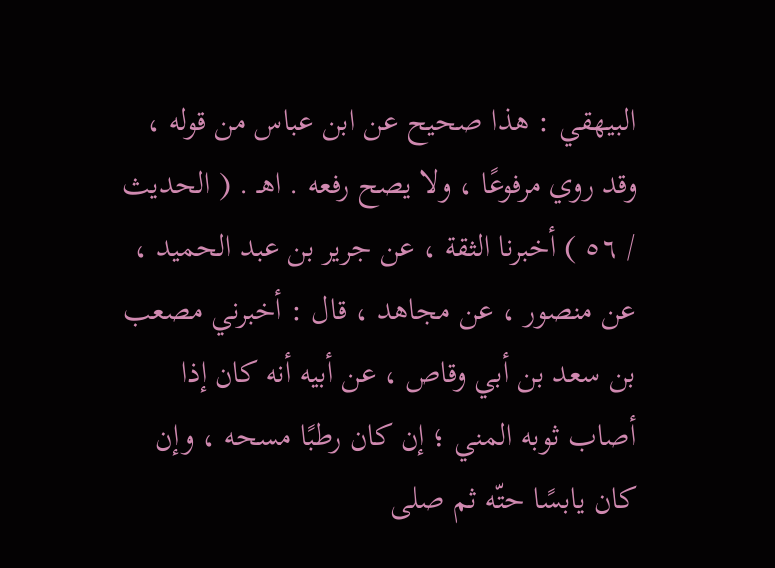البيهقي : هذا صحيح عن ابن عباس من قوله ، وقد روي مرفوعًا ، ولا يصح رفعه . اهـ . ( الحديث / ٥٦ ) أخبرنا الثقة ، عن جرير بن عبد الحميد ، عن منصور ، عن مجاهد ، قال : أخبرني مصعب بن سعد بن أبي وقاص ، عن أبيه أنه كان إذا أصاب ثوبه المني ؛ إن كان رطبًا مسحه ، وإن كان يابسًا حتّه ثم صلى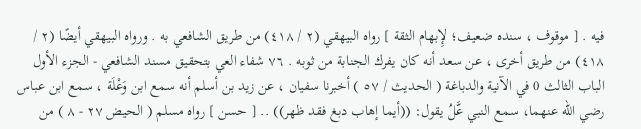فيه . [ موقوف ، سنده ضعيف؛ لإِبهام الثقة ] رواه البيهقي (٢ / ٤١٨) من طريق الشافعي به . ورواه البيهقي أيضًا (٢ / ٤١٨) من طريق أخرى ، عن سعد أنه كان يفرك الجنابة من ثوبه . ٧٦ شفاء العي بتحقيق مسند الشافعي - الجزء الأول الباب الثالث 0 في الآنية والدباغة ( الحديث / ٥٧ ) أخبرنا سفيان ، عن زيد بن أسلم أنه سمع ابن وَعْلَة ، سمع ابن عباس رضي الله عنهما، سمع النبي عَّلُ يقول: ((أيما إهاب دبغ فقد ظهر)) .. [ حسن ] رواه مسلم ( الحيض ٢٧ - ٨ ) من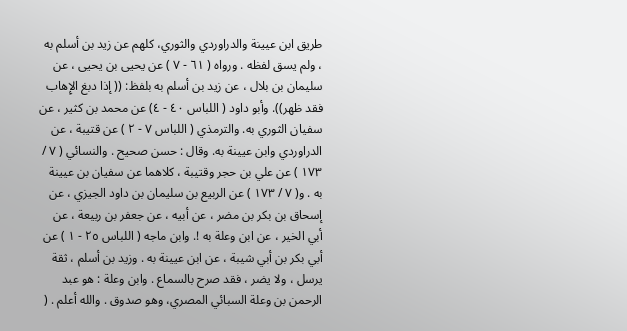طريق ابن عيينة والدراوردي والثوري، كلهم عن زيد بن أسلم به ، ولم يسق لفظه . ورواه ( ٦١ - ٧ ) عن يحيى بن يحيى ، عن سليمان بن بلال ، عن زيد بن أسلم به بلفظ: (( إذا دبغ الإِهاب فقد ظهر)). وأبو داود ( اللباس ٤٠ - ٤) عن محمد بن كثير ، عن سفيان الثوري به. والترمذي ( اللباس ٧ - ٢ ) عن قتيبة ، عن الدراوردي وابن عيينة به. وقال : حسن صحيح . والنسائي ( ٧ / ١٧٣ ) عن علي بن حجر وقتيبة ، كلاهما عن سفيان بن عيينة به . و( ٧ / ١٧٣ ) عن الربيع بن سليمان بن داود الجيزي ، عن إسحاق بن بكر بن مضر ، عن أبيه ، عن جعفر بن ربيعة ، عن أبي الخير ، عن ابن وعلة به !. وابن ماجه ( اللباس ٢٥ - ١ ) عن أبي بكر بن أبي شيبة ، عن ابن عيينة به . وزيد بن أسلم ، ثقة يرسل ، ولا يضر ، فقد صرح بالسماع . وابن وعلة : هو عبد الرحمن بن وعلة السبائي المصري، وهو صدوق . والله أعلم . (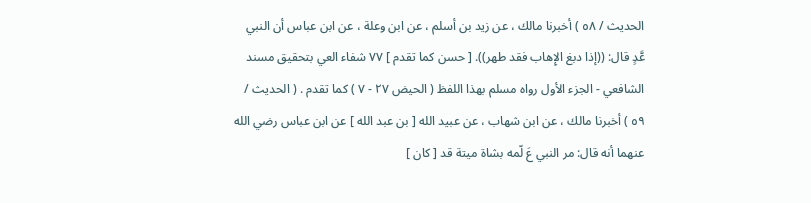الحديث / ٥٨ ) أخبرنا مالك ، عن زيد بن أسلم ، عن ابن وعلة ، عن ابن عباس أن النبي عَّدٍ قال: ((إذا دبغ الإِهاب فقد طهر)). [ حسن كما تقدم ] ٧٧ شفاء العي بتحقيق مسند الشافعي - الجزء الأول رواه مسلم بهذا اللفظ ( الحيض ٢٧ - ٧ ) كما تقدم . ( الحديث / ٥٩ ) أخبرنا مالك ، عن ابن شهاب ، عن عبيد الله [ بن عبد الله ] عن ابن عباس رضي الله عنهما أنه قال: مر النبي عَ لّمه بشاة ميتة قد [ كان ]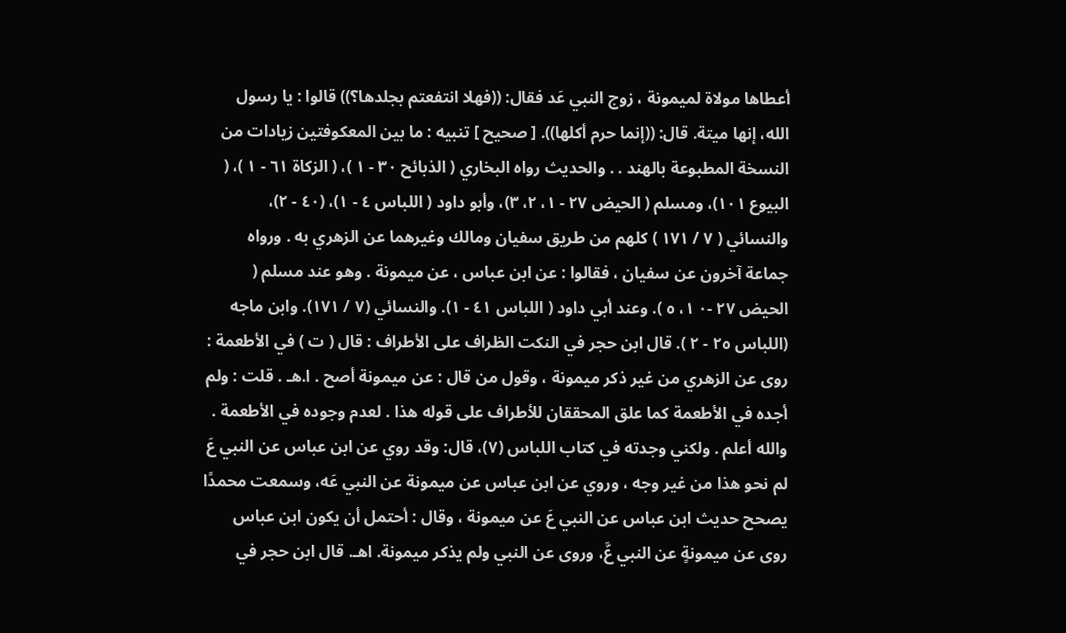أعطاها مولاة لميمونة ، زوج النبي عَد فقال: ((فهلا انتفعتم بجلدها؟)) قالوا : يا رسول الله، إنها ميتة. قال: ((إنما حرم أكلها)). [ صحيح ] تنبيه : ما بين المعكوفتين زيادات من النسخة المطبوعة بالهند . . والحديث رواه البخاري ( الذبائح ٣٠ - ١ )، ( الزكاة ٦١ - ١ )، ( البيوع ١٠١)، ومسلم ( الحيض ٢٧ - ١، ٢، ٣)، وأبو داود ( اللباس ٤ - ١)، (٤٠ - ٢)، والنسائي ( ٧ / ١٧١ ) كلهم من طريق سفيان ومالك وغيرهما عن الزهري به . ورواه جماعة آخرون عن سفيان ، فقالوا : عن ابن عباس ، عن ميمونة . وهو عند مسلم ( الحيض ٢٧ -٠ ١، ٥ ). وعند أبي داود ( اللباس ٤١ - ١). والنسائي (٧ / ١٧١). وابن ماجه (اللباس ٢٥ - ٢ ). قال ابن حجر في النكت الظراف على الأطراف : قال ( ت ) في الأطعمة : روى عن الزهري من غير ذكر ميمونة ، وقول من قال : عن ميمونة أصح . ا.هـ . قلت : ولم أجده في الأطعمة كما علق المحققان للأطراف على قوله هذا . لعدم وجوده في الأطعمة . والله أعلم . ولكني وجدته في كتاب اللباس (٧)، قال: وقد روي عن ابن عباس عن النبي عَ لم نحو هذا من غير وجه ، وروي عن ابن عباس عن ميمونة عن النبي عَه، وسمعت محمدًا يصحح حديث ابن عباس عن النبي عَ عن ميمونة ، وقال : أحتمل أن يكون ابن عباس روى عن ميمونةٍ عن النبي عَّ، وروى عن النبي ولم يذكر ميمونة. اهـ. قال ابن حجر في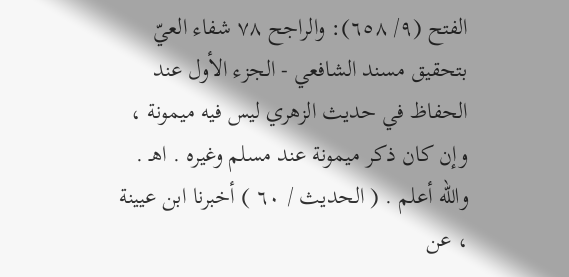الفتح (٩/ ٦٥٨): والراجح ٧٨ شفاء العيّ بتحقيق مسند الشافعي - الجزء الأول عند الحفاظ في حديث الزهري ليس فيه ميمونة ، وإن كان ذكر ميمونة عند مسلم وغيره . اهـ . والله أعلم . ( الحديث / ٦٠ ) أخبرنا ابن عيينة ، عن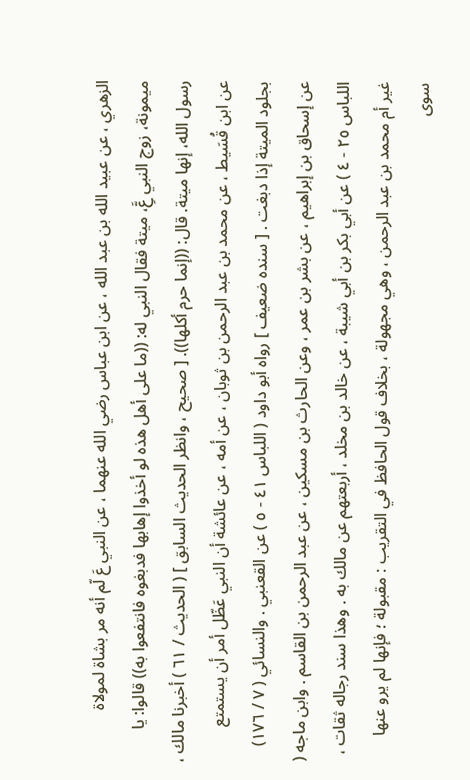الزهري ، عن عبيد الله بن عبد الله ، عن ابن عباس رضي الله عنهما ، عن النبي عَ لّم أنه مر بشاة لمولاة ميمونة، زوج النبي عَِّ، ميتة فقال النبي له: ((ما على أهل هذه لو أخذوا إهابها فدبغوه فانتفعوا به)) قالوا: يا رسول الله، إنها ميتة. قال: ((إنما حرم أكلها)). [ صحيح ، وانظر الحديث السابق ] ( الحديث / ٦١ ) أخبرنا مالك ، عن ابن قُسَيط ، عن محمد بن عبد الرحمن بن ثوبان ، عن أمه ، عن عائشة أن النبي عَظّل أمر أن يستمتع بجلود الميتة إذا دبغت . [ سنده ضعيف ] رواه أبو داود ( اللباس ٤١ - ٥ ) عن القعنبي . والنسائي ( ٧ / ١٧٦) عن إسحاق بن إبراهيم ، عن بشر بن عمر ، وعن الحارث بن مسكين ، عن عبد الرحمن بن القاسم . وابن ماجه ( اللباس ٢٥ - ٤ ) عن أبي بكر بن أبي شيبة ، عن خالد بن مخلد ، أربعتهم عن مالك به . وهذا سند رجاله ثقات ، غير أم محمد بن عبد الرحمن ، وهي مجهولة ، بخلاف قول الحافظ في التقريب : مقبولة ؛ فإنها لم يرو عنها سوى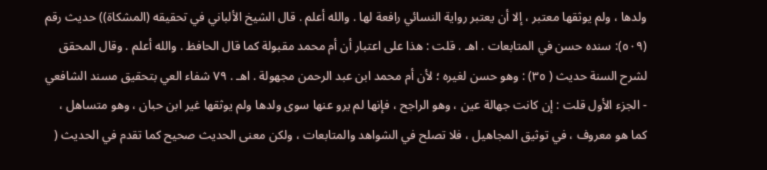ولدها ، ولم يوثقها معتبر ، إلا أن يعتبر رواية النسائي رافعة لها . والله أعلم . قال الشيخ الألباني في تحقيقه (المشكاة)) حديث رقم (٥٠٩): سنده حسن في المتابعات . اهـ . قلت : هذا على اعتبار أن أم محمد مقبولة كما قال الحافظ . والله أعلم . وقال المحقق لشرح السنة حديث ( ٣٥) : وهو حسن لغيره ؛ لأن أم محمد ابن عبد الرحمن مجهولة . اهـ . ٧٩ شفاء العي بتحقيق مسند الشافعي - الجزء الأول قلت : إن كانت جهالة عین ، وهو الراجح ، فإنها لم يرو عنها سوى ولدها ولم يوثقها غير ابن حبان ، وهو متساهل ، كما هو معروف ، في توثيق المجاهيل ، فلا تصلح في الشواهد والمتابعات ، ولكن معنى الحديث صحيح كما تقدم في الحديث (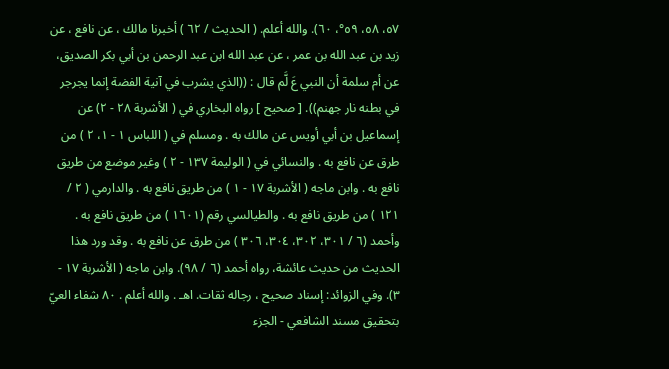٥٧، ٥٨، ٥٩°، ٦٠). والله أعلم. ( الحديث / ٦٢ ) أخبرنا مالك ، عن نافع ، عن زيد بن عبد الله بن عمر ، عن عبد الله ابن عبد الرحمن بن أبي بكر الصديق، عن أم سلمة أن النبي عَ لَّم قال : ((الذي يشرب في آنية الفضة إنما يجرجر في بطنه نار جهنم)). [ صحيح ] رواه البخاري في ( الأشربة ٢٨ - ٢) عن إسماعيل بن أبي أويس عن مالك به . ومسلم في ( اللباس ١ - ١، ٢ ) من طرق عن نافع به . والنسائي في ( الوليمة ١٣٧ - ٢ ) وغير موضع من طريق نافع به . وابن ماجه ( الأشربة ١٧ - ١ ) من طريق نافع به . والدارمي ( ٢ / ١٢١ ) من طريق نافع به . والطيالسي رقم (١٦٠١ ) من طريق نافع به . وأحمد (٦ / ٣٠١، ٣٠٢، ٣٠٤، ٣٠٦ ) من طرق عن نافع به . وقد ورد هذا الحديث من حديث عائشة، رواه أحمد (٦ / ٩٨). وابن ماجه ( الأشربة ١٧ - ٣). وفي الزوائد: إسناد صحيح ، رجاله ثقات. اهـ . والله أعلم . ٨٠ شفاء العيّ بتحقيق مسند الشافعي - الجزء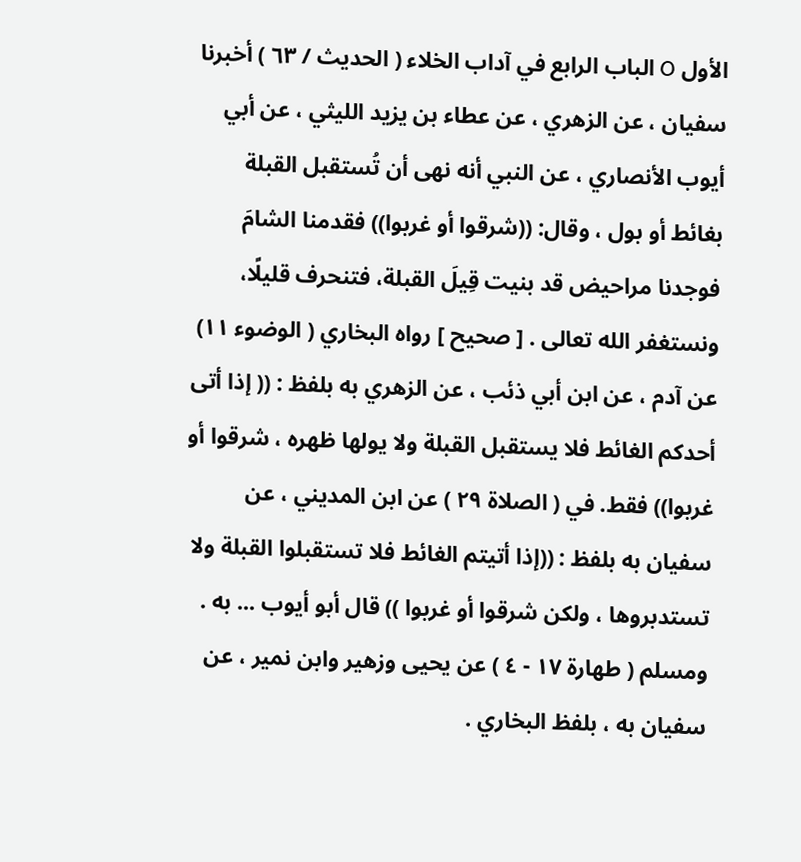الأول O الباب الرابع في آداب الخلاء ( الحديث / ٦٣ ) أخبرنا سفيان ، عن الزهري ، عن عطاء بن يزيد الليثي ، عن أبي أيوب الأنصاري ، عن النبي أنه نهى أن تُستقبل القبلة بغائط أو بول ، وقال: ((شرقوا أو غربوا)) فقدمنا الشامَ فوجدنا مراحيض قد بنيت قِيلَ القبلة، فتنحرف قليلًا، ونستغفر الله تعالى . [ صحيح ] رواه البخاري ( الوضوء ١١) عن آدم ، عن ابن أبي ذئب ، عن الزهري به بلفظ : (( إذا أتى أحدكم الغائط فلا يستقبل القبلة ولا يولها ظهره ، شرقوا أو غربوا)) فقط. في ( الصلاة ٢٩ ) عن ابن المديني ، عن سفيان به بلفظ : ((إذا أتيتم الغائط فلا تستقبلوا القبلة ولا تستدبروها ، ولكن شرقوا أو غربوا )) قال أبو أيوب ... به . ومسلم ( طهارة ١٧ - ٤ ) عن يحيى وزهير وابن نمير ، عن سفيان به ، بلفظ البخاري .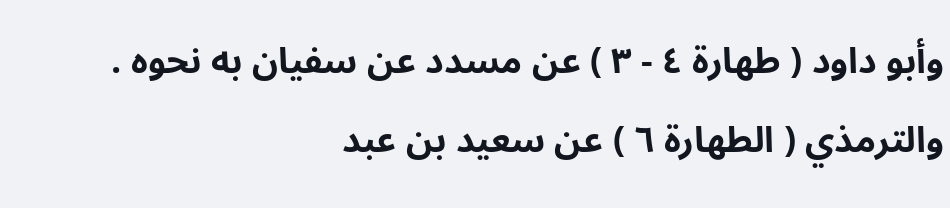وأبو داود ( طهارة ٤ - ٣ ) عن مسدد عن سفيان به نحوه . والترمذي ( الطهارة ٦ ) عن سعيد بن عبد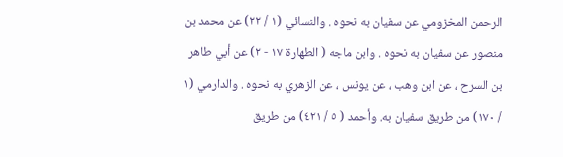الرحمن المخزومي عن سفيان به نحوه . والنسائي (١ / ٢٢) عن محمد بن منصور عن سفيان به نحوه . وابن ماجه ( الطهارة ١٧ - ٢) عن أبي طاهر بن السرح ، عن ابن وهب ، عن يونس ، عن الزهري به نحوه . والدارمي (١ / ١٧٠) من طريق سفيان به. وأحمد ( ٥ / ٤٢١) من طريق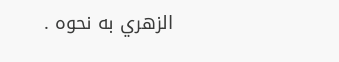الزهري به نحوه .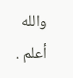والله أعلم .